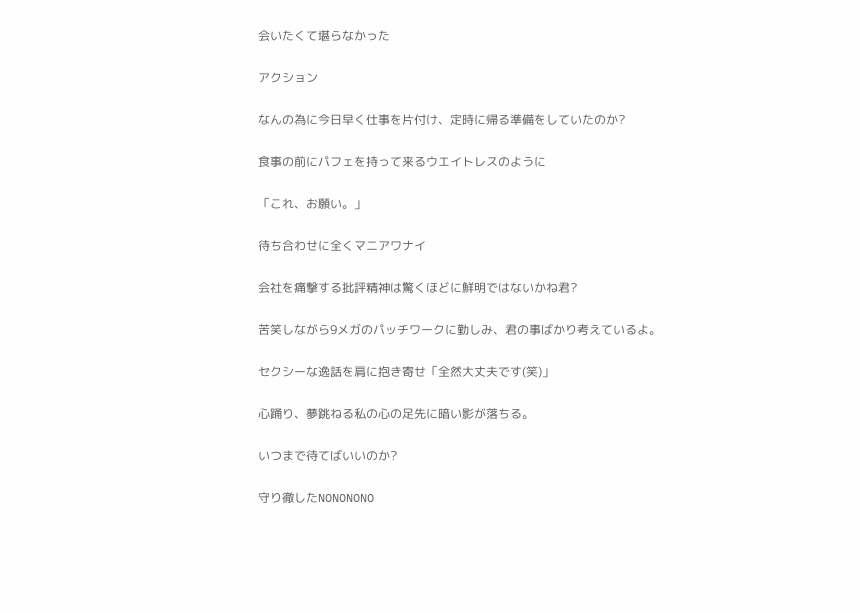会いたくて堪らなかった

アクション

なんの為に今日早く仕事を片付け、定時に帰る準備をしていたのか?

食事の前にパフェを持って来るウエイトレスのように

「これ、お願い。」

待ち合わせに全くマニアワナイ

会社を痛撃する批評精神は驚くほどに鮮明ではないかね君?

苦笑しながら9メガのパッチワークに勤しみ、君の事ばかり考えているよ。

セクシーな逸話を肩に抱き寄せ「全然大丈夫です(笑)」

心踊り、夢跳ねる私の心の足先に暗い影が落ちる。

いつまで待てばいいのか?

守り徹したNONONONO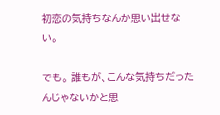初恋の気持ちなんか思い出せない。

でも。 誰もが、こんな気持ちだったんじゃないかと思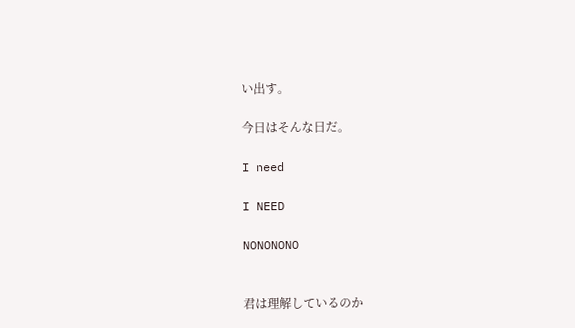い出す。

今日はそんな日だ。

I need

I NEED

NONONONO


君は理解しているのか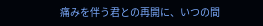痛みを伴う君との再開に、いつの間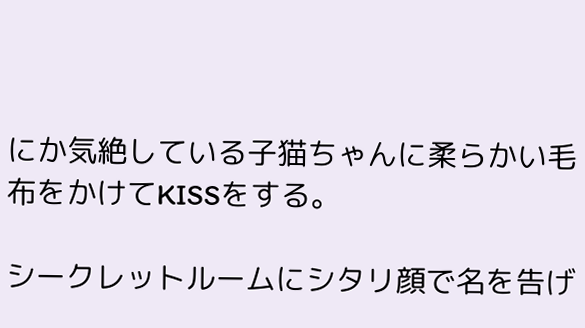にか気絶している子猫ちゃんに柔らかい毛布をかけてKISSをする。

シークレットルームにシタリ顔で名を告げ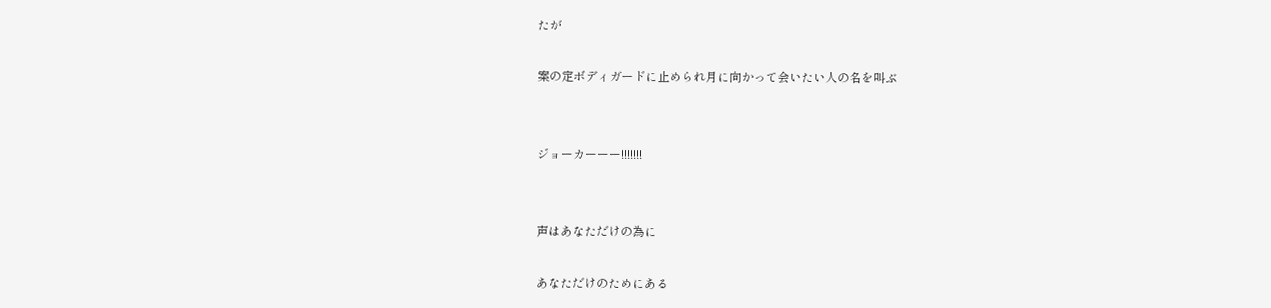たが

案の定ボディガードに止められ月に向かって会いたい人の名を叫ぶ


ジョーカーーー!!!!!!!


声はあなただけの為に

あなただけのためにある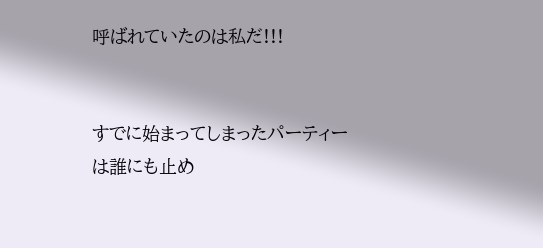呼ばれていたのは私だ!!!


すでに始まってしまったパーティーは誰にも止め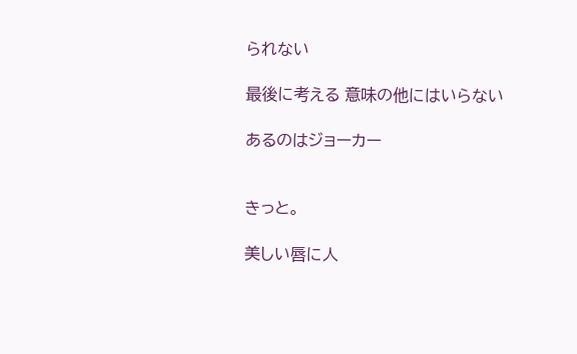られない

最後に考える 意味の他にはいらない

あるのはジョーカー


きっと。

美しい唇に人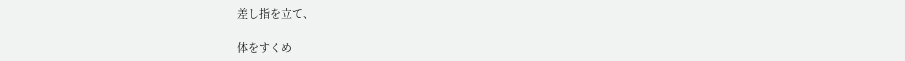差し指を立て、

体をすくめ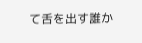て舌を出す誰か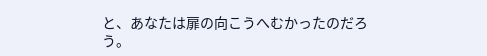と、あなたは扉の向こうへむかったのだろう。